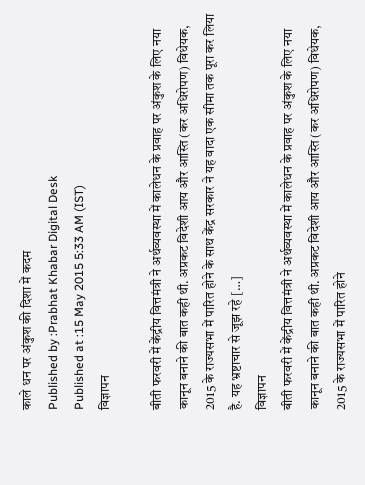काले धन पर अंकुश की दिशा में कदम
Published by :Prabhat Khabar Digital Desk
Published at :15 May 2015 5:33 AM (IST)
विज्ञापन

बीती फरवरी में केंद्रीय वित्तमंत्री ने अर्थव्यवस्था में कालेधन के प्रवाह पर अंकुश के लिए नया कानून बनाने की बात कही थी. अप्रकट विदेशी आय और आस्ति (कर अधिरोपण) विधेयक, 2015 के राज्यसभा में पारित होने के साथ केंद्र सरकार ने यह वादा एक सीमा तक पूरा कर लिया है. यह भ्रष्टाचार से जूझ रहे […]
विज्ञापन
बीती फरवरी में केंद्रीय वित्तमंत्री ने अर्थव्यवस्था में कालेधन के प्रवाह पर अंकुश के लिए नया कानून बनाने की बात कही थी. अप्रकट विदेशी आय और आस्ति (कर अधिरोपण) विधेयक, 2015 के राज्यसभा में पारित होने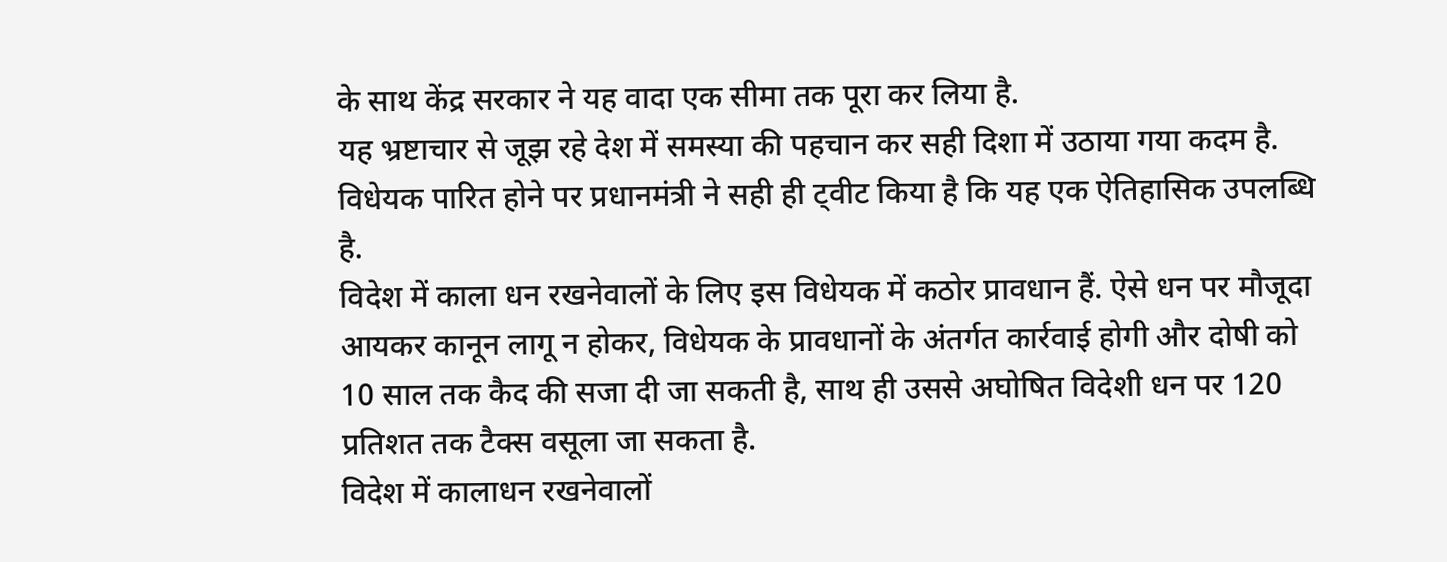के साथ केंद्र सरकार ने यह वादा एक सीमा तक पूरा कर लिया है.
यह भ्रष्टाचार से जूझ रहे देश में समस्या की पहचान कर सही दिशा में उठाया गया कदम है. विधेयक पारित होने पर प्रधानमंत्री ने सही ही ट्वीट किया है कि यह एक ऐतिहासिक उपलब्धि है.
विदेश में काला धन रखनेवालों के लिए इस विधेयक में कठोर प्रावधान हैं. ऐसे धन पर मौजूदा आयकर कानून लागू न होकर, विधेयक के प्रावधानों के अंतर्गत कार्रवाई होगी और दोषी को 10 साल तक कैद की सजा दी जा सकती है, साथ ही उससे अघोषित विदेशी धन पर 120 प्रतिशत तक टैक्स वसूला जा सकता है.
विदेश में कालाधन रखनेवालों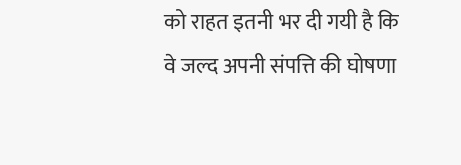को राहत इतनी भर दी गयी है कि वे जल्द अपनी संपत्ति की घोषणा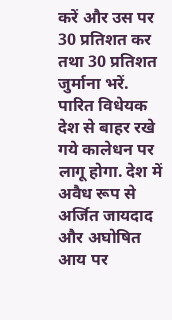करें और उस पर 30 प्रतिशत कर तथा 30 प्रतिशत जुर्माना भरें. पारित विधेयक देश से बाहर रखे गये कालेधन पर लागू होगा. देश में अवैध रूप से अर्जित जायदाद और अघोषित आय पर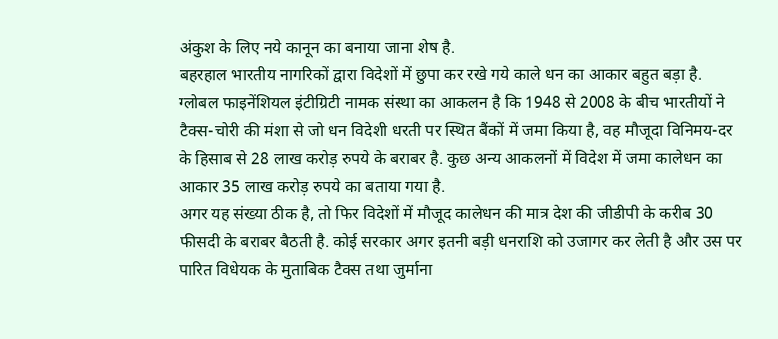अंकुश के लिए नये कानून का बनाया जाना शेष है.
बहरहाल भारतीय नागरिकों द्वारा विदेशों में छुपा कर रखे गये काले धन का आकार बहुत बड़ा है. ग्लोबल फाइनेंशियल इंटीग्रिटी नामक संस्था का आकलन है कि 1948 से 2008 के बीच भारतीयों ने टैक्स-चोरी की मंशा से जो धन विदेशी धरती पर स्थित बैंकों में जमा किया है, वह मौजूदा विनिमय-दर के हिसाब से 28 लाख करोड़ रुपये के बराबर है. कुछ अन्य आकलनों में विदेश में जमा कालेधन का आकार 35 लाख करोड़ रुपये का बताया गया है.
अगर यह संख्या ठीक है, तो फिर विदेशों में मौजूद कालेधन की मात्र देश की जीडीपी के करीब 30 फीसदी के बराबर बैठती है. कोई सरकार अगर इतनी बड़ी धनराशि को उजागर कर लेती है और उस पर पारित विधेयक के मुताबिक टैक्स तथा जुर्माना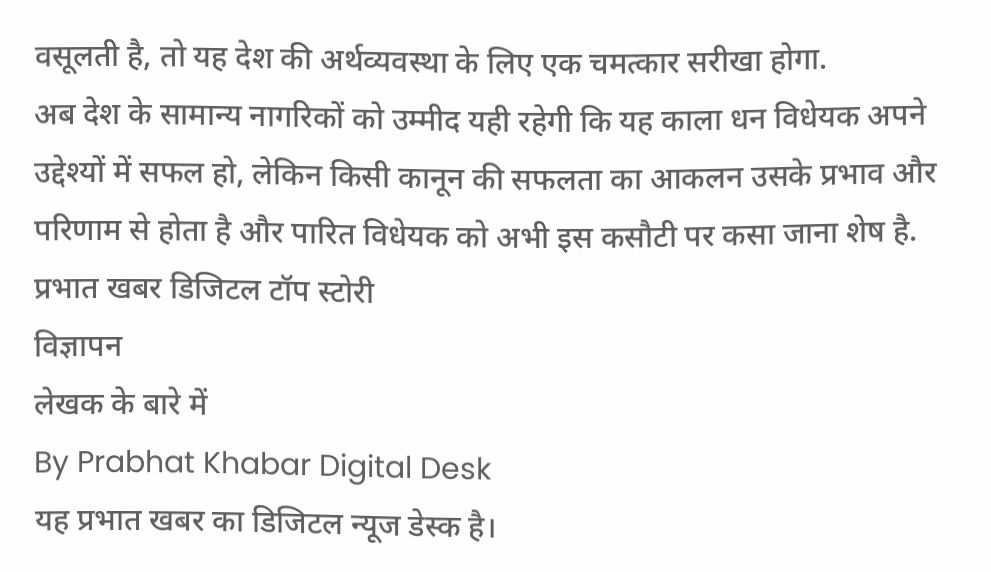वसूलती है, तो यह देश की अर्थव्यवस्था के लिए एक चमत्कार सरीखा होगा.
अब देश के सामान्य नागरिकों को उम्मीद यही रहेगी कि यह काला धन विधेयक अपने उद्देश्यों में सफल हो, लेकिन किसी कानून की सफलता का आकलन उसके प्रभाव और परिणाम से होता है और पारित विधेयक को अभी इस कसौटी पर कसा जाना शेष है.
प्रभात खबर डिजिटल टॉप स्टोरी
विज्ञापन
लेखक के बारे में
By Prabhat Khabar Digital Desk
यह प्रभात खबर का डिजिटल न्यूज डेस्क है।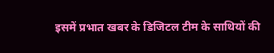इसमें प्रभात खबर के डिजिटल टीम के साथियों की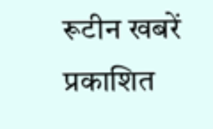रूटीन खबरें प्रकाशित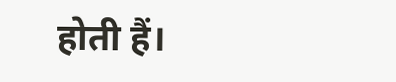होती हैं।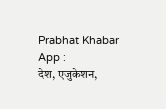Prabhat Khabar App :
देश, एजुकेशन,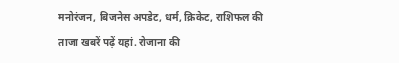मनोरंजन, बिजनेस अपडेट, धर्म, क्रिकेट, राशिफल की ताजा खबरें पढ़ें यहां. रोजाना की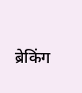ब्रेकिंग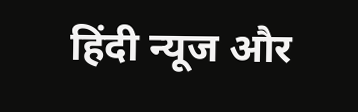हिंदी न्यूज और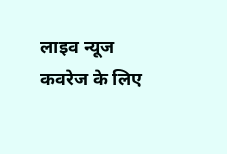लाइव न्यूज कवरेज के लिए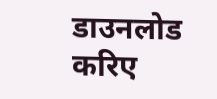डाउनलोड करिए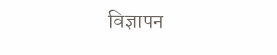विज्ञापन